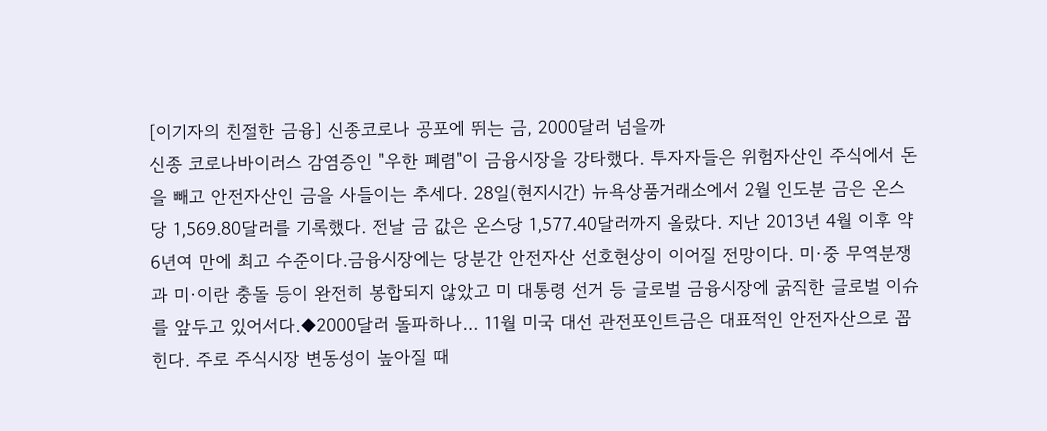[이기자의 친절한 금융] 신종코로나 공포에 뛰는 금, 2000달러 넘을까
신종 코로나바이러스 감염증인 "우한 폐렴"이 금융시장을 강타했다. 투자자들은 위험자산인 주식에서 돈을 빼고 안전자산인 금을 사들이는 추세다. 28일(현지시간) 뉴욕상품거래소에서 2월 인도분 금은 온스당 1,569.80달러를 기록했다. 전날 금 값은 온스당 1,577.40달러까지 올랐다. 지난 2013년 4월 이후 약 6년여 만에 최고 수준이다.금융시장에는 당분간 안전자산 선호현상이 이어질 전망이다. 미·중 무역분쟁과 미·이란 충돌 등이 완전히 봉합되지 않았고 미 대통령 선거 등 글로벌 금융시장에 굵직한 글로벌 이슈를 앞두고 있어서다.◆2000달러 돌파하나… 11월 미국 대선 관전포인트금은 대표적인 안전자산으로 꼽힌다. 주로 주식시장 변동성이 높아질 때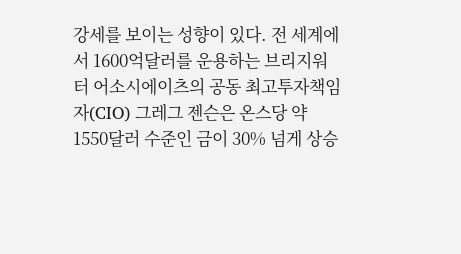강세를 보이는 성향이 있다. 전 세계에서 1600억달러를 운용하는 브리지워터 어소시에이츠의 공동 최고투자책임자(CIO) 그레그 젠슨은 온스당 약 1550달러 수준인 금이 30% 넘게 상승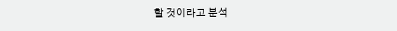할 것이라고 분석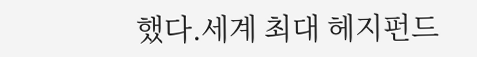했다.세계 최대 헤지펀드